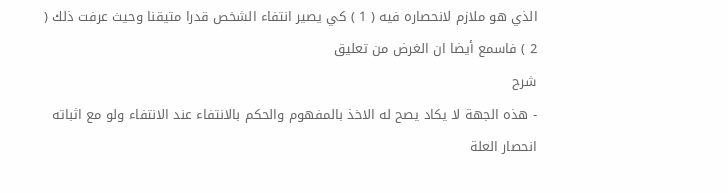الذي هو ملازم لانحصاره فيه ( 1 ) كي يصير انتفاء الشخص قدرا متيقنا وحيث عرفت ذلك ( 2 ) فاسمع أيضا ان الغرض من تعليق
شرح
- هذه الجهة لا يكاد يصح له الاخذ بالمفهوم والحكم بالانتفاء عند الانتفاء ولو مع اثباته انحصار العلة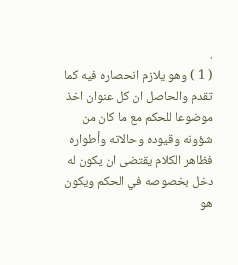.
( 1 ) وهو يلازم انحصاره فيه كما تقدم والحاصل ان كل عنوان اخذ موضوعا للحكم مع ما كان من شؤونه وقيوده وحالاته وأطواره فظاهر الكلام يقتضى ان يكون له دخل بخصوصه في الحكم ويكون هو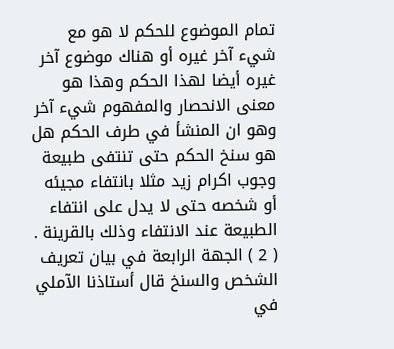تمام الموضوع للحكم لا هو مع شيء آخر غيره أو هناك موضوع آخر غيره أيضا لهذا الحكم وهذا هو معنى الانحصار والمفهوم شيء آخر وهو ان المنشأ في طرف الحكم هل هو سنخ الحكم حتى تنتفى طبيعة وجوب اكرام زيد مثلا بانتفاء مجيئه أو شخصه حتى لا يدل على انتفاء الطبيعة عند الانتفاء وذلك بالقرينة .
( 2 ) الجهة الرابعة في بيان تعريف الشخص والسنخ قال أستاذنا الآملي في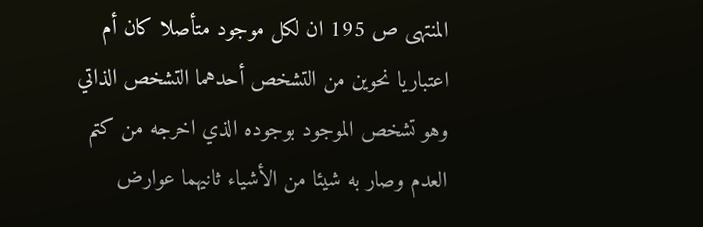المنتهى ص 195 ان لكل موجود متأصلا كان أم اعتباريا نحوين من التشخص أحدهما التشخص الذاتي وهو تشخص الموجود بوجوده الذي اخرجه من كتم العدم وصار به شيئا من الأشياء ثانيهما عوارض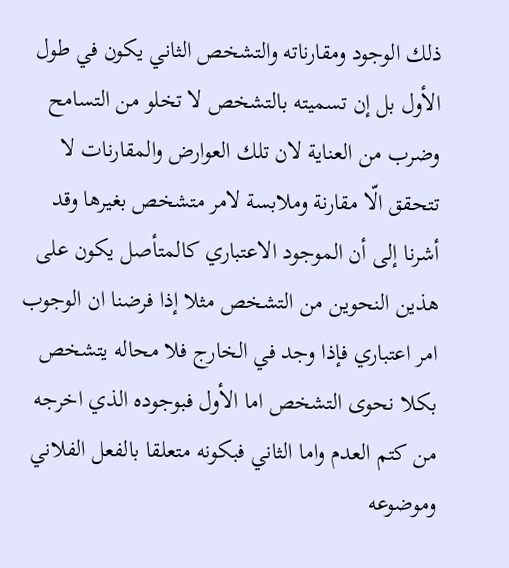ذلك الوجود ومقارناته والتشخص الثاني يكون في طول الأول بل إن تسميته بالتشخص لا تخلو من التسامح وضرب من العناية لان تلك العوارض والمقارنات لا تتحقق الّا مقارنة وملابسة لامر متشخص بغيرها وقد أشرنا إلى أن الموجود الاعتباري كالمتأصل يكون على هذين النحوين من التشخص مثلا إذا فرضنا ان الوجوب امر اعتباري فإذا وجد في الخارج فلا محاله يتشخص بكلا نحوى التشخص اما الأول فبوجوده الذي اخرجه من كتم العدم واما الثاني فبكونه متعلقا بالفعل الفلاني وموضوعه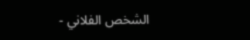الشخص الفلاني -